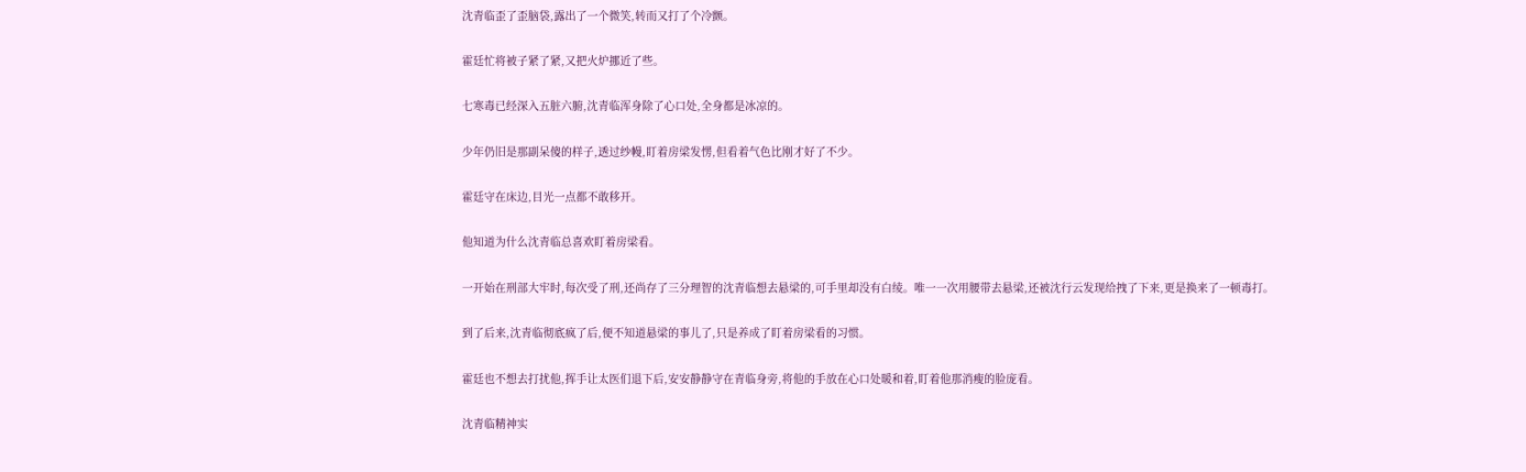沈青临歪了歪脑袋,露出了一个微笑,转而又打了个冷颤。

霍廷忙将被子紧了紧,又把火炉挪近了些。

七寒毒已经深入五脏六腑,沈青临浑身除了心口处,全身都是冰凉的。

少年仍旧是那副呆傻的样子,透过纱幔,盯着房梁发愣,但看着气色比刚才好了不少。

霍廷守在床边,目光一点都不敢移开。

他知道为什么沈青临总喜欢盯着房梁看。

一开始在刑部大牢时,每次受了刑,还尚存了三分理智的沈青临想去悬梁的,可手里却没有白绫。唯一一次用腰带去悬梁,还被沈行云发现给拽了下来,更是换来了一顿毒打。

到了后来,沈青临彻底疯了后,便不知道悬梁的事儿了,只是养成了盯着房梁看的习惯。

霍廷也不想去打扰他,挥手让太医们退下后,安安静静守在青临身旁,将他的手放在心口处暖和着,盯着他那消瘦的脸庞看。

沈青临精神实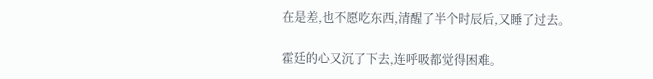在是差,也不愿吃东西,清醒了半个时辰后,又睡了过去。

霍廷的心又沉了下去,连呼吸都觉得困难。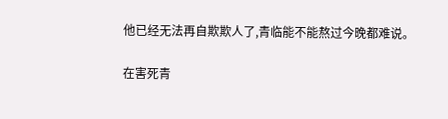他已经无法再自欺欺人了,青临能不能熬过今晚都难说。

在害死青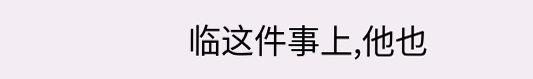临这件事上,他也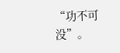“功不可没”。